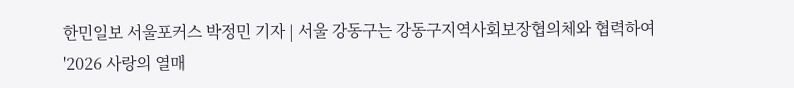한민일보 서울포커스 박정민 기자 | 서울 강동구는 강동구지역사회보장협의체와 협력하여 '2026 사랑의 열매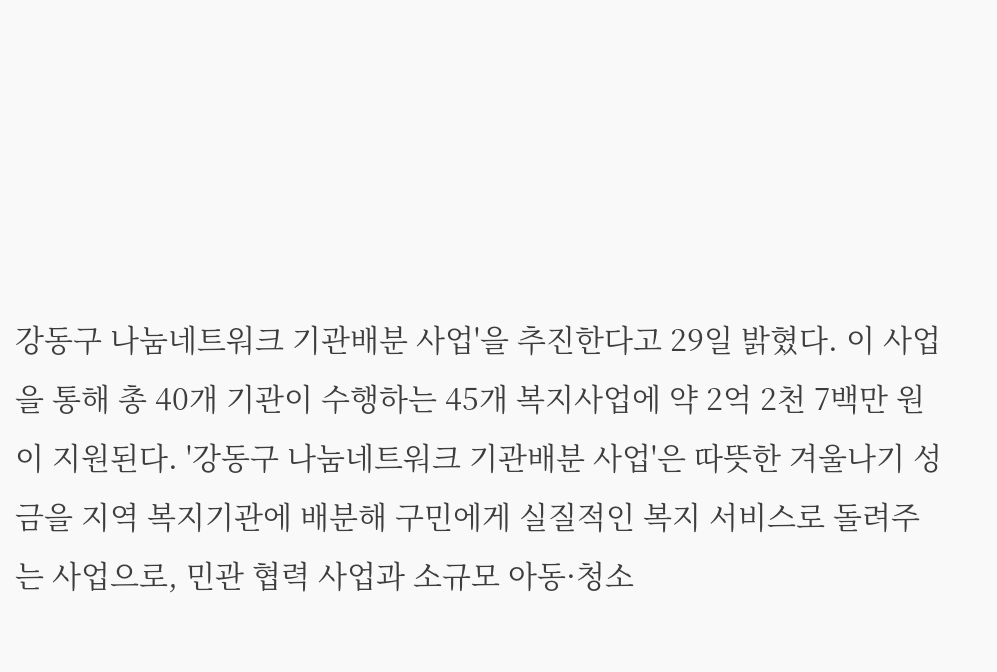강동구 나눔네트워크 기관배분 사업'을 추진한다고 29일 밝혔다. 이 사업을 통해 총 40개 기관이 수행하는 45개 복지사업에 약 2억 2천 7백만 원이 지원된다. '강동구 나눔네트워크 기관배분 사업'은 따뜻한 겨울나기 성금을 지역 복지기관에 배분해 구민에게 실질적인 복지 서비스로 돌려주는 사업으로, 민관 협력 사업과 소규모 아동·청소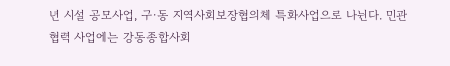년 시설 공모사업, 구·동 지역사회보장협의체 특화사업으로 나뉜다. 민관 협력 사업에는 강동종합사회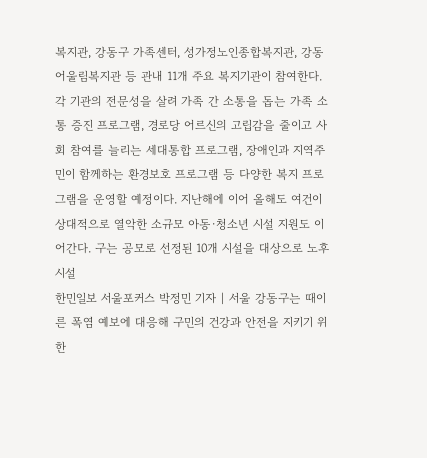복지관, 강동구 가족센터, 성가정노인종합복지관, 강동어울림복지관 등 관내 11개 주요 복지기관이 참여한다. 각 기관의 전문성을 살려 가족 간 소통을 돕는 가족 소통 증진 프로그램, 경로당 어르신의 고립감을 줄이고 사회 참여를 늘리는 세대통합 프로그램, 장애인과 지역주민이 함께하는 환경보호 프로그램 등 다양한 복지 프로그램을 운영할 예정이다. 지난해에 이어 올해도 여건이 상대적으로 열악한 소규모 아동·청소년 시설 지원도 이어간다. 구는 공모로 선정된 10개 시설을 대상으로 노후 시설
한민일보 서울포커스 박정민 기자 | 서울 강동구는 때이른 폭염 예보에 대응해 구민의 건강과 안전을 지키기 위한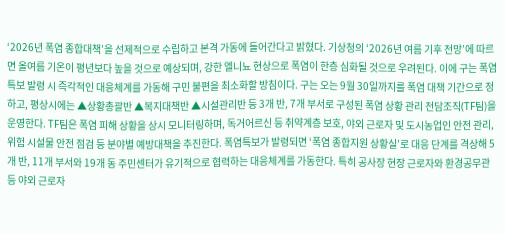‘2026년 폭염 종합대책’을 선제적으로 수립하고 본격 가동에 들어간다고 밝혔다. 기상청의 ‘2026년 여름 기후 전망’에 따르면 올여름 기온이 평년보다 높을 것으로 예상되며, 강한 엘니뇨 현상으로 폭염이 한층 심화될 것으로 우려된다. 이에 구는 폭염특보 발령 시 즉각적인 대응체계를 가동해 구민 불편을 최소화할 방침이다. 구는 오는 9월 30일까지를 폭염 대책 기간으로 정하고, 평상시에는 ▲상황총괄반 ▲복지대책반 ▲시설관리반 등 3개 반, 7개 부서로 구성된 폭염 상황 관리 전담조직(TF팀)을 운영한다. TF팀은 폭염 피해 상황을 상시 모니터링하며, 독거어르신 등 취약계층 보호, 야외 근로자 및 도시농업인 안전 관리, 위험 시설물 안전 점검 등 분야별 예방대책을 추진한다. 폭염특보가 발령되면 ‘폭염 종합지원 상황실’로 대응 단계를 격상해 5개 반, 11개 부서와 19개 동 주민센터가 유기적으로 협력하는 대응체계를 가동한다. 특히 공사장 현장 근로자와 환경공무관 등 야외 근로자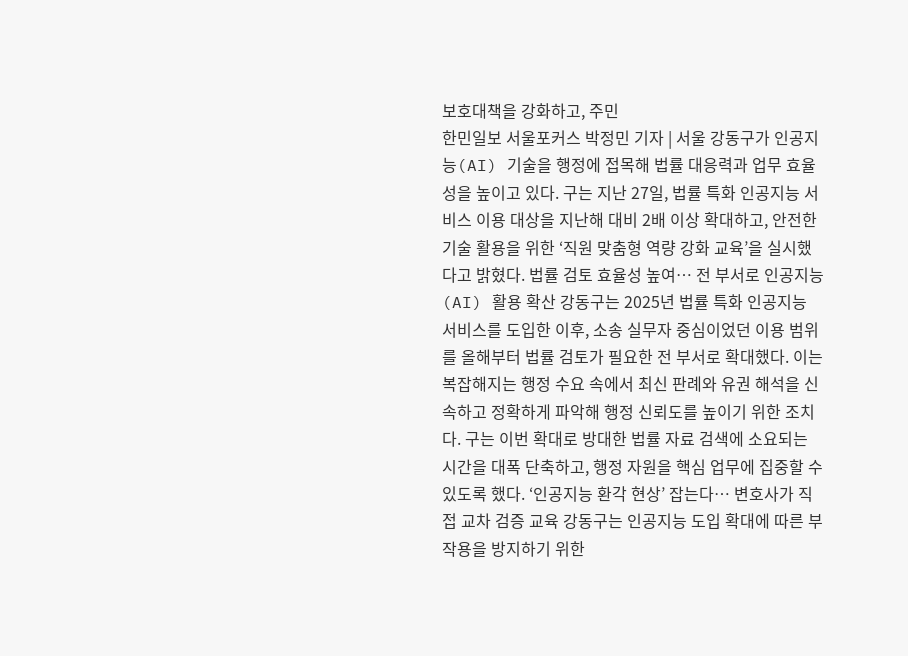보호대책을 강화하고, 주민
한민일보 서울포커스 박정민 기자 | 서울 강동구가 인공지능(AI) 기술을 행정에 접목해 법률 대응력과 업무 효율성을 높이고 있다. 구는 지난 27일, 법률 특화 인공지능 서비스 이용 대상을 지난해 대비 2배 이상 확대하고, 안전한 기술 활용을 위한 ‘직원 맞춤형 역량 강화 교육’을 실시했다고 밝혔다. 법률 검토 효율성 높여… 전 부서로 인공지능(AI) 활용 확산 강동구는 2025년 법률 특화 인공지능 서비스를 도입한 이후, 소송 실무자 중심이었던 이용 범위를 올해부터 법률 검토가 필요한 전 부서로 확대했다. 이는 복잡해지는 행정 수요 속에서 최신 판례와 유권 해석을 신속하고 정확하게 파악해 행정 신뢰도를 높이기 위한 조치다. 구는 이번 확대로 방대한 법률 자료 검색에 소요되는 시간을 대폭 단축하고, 행정 자원을 핵심 업무에 집중할 수 있도록 했다. ‘인공지능 환각 현상’ 잡는다… 변호사가 직접 교차 검증 교육 강동구는 인공지능 도입 확대에 따른 부작용을 방지하기 위한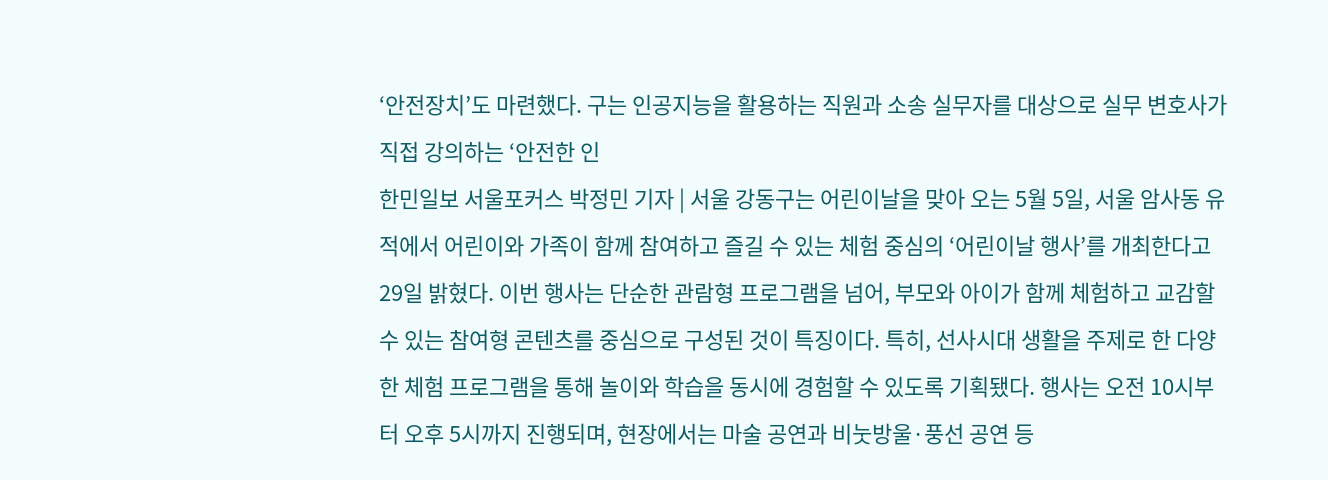‘안전장치’도 마련했다. 구는 인공지능을 활용하는 직원과 소송 실무자를 대상으로 실무 변호사가 직접 강의하는 ‘안전한 인
한민일보 서울포커스 박정민 기자 | 서울 강동구는 어린이날을 맞아 오는 5월 5일, 서울 암사동 유적에서 어린이와 가족이 함께 참여하고 즐길 수 있는 체험 중심의 ‘어린이날 행사’를 개최한다고 29일 밝혔다. 이번 행사는 단순한 관람형 프로그램을 넘어, 부모와 아이가 함께 체험하고 교감할 수 있는 참여형 콘텐츠를 중심으로 구성된 것이 특징이다. 특히, 선사시대 생활을 주제로 한 다양한 체험 프로그램을 통해 놀이와 학습을 동시에 경험할 수 있도록 기획됐다. 행사는 오전 10시부터 오후 5시까지 진행되며, 현장에서는 마술 공연과 비눗방울·풍선 공연 등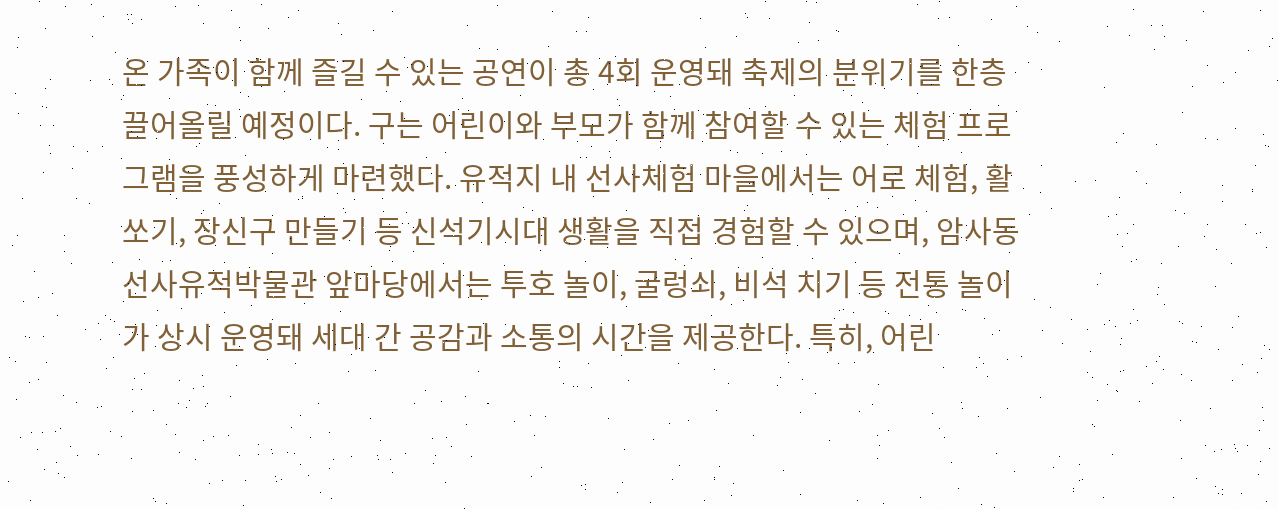온 가족이 함께 즐길 수 있는 공연이 총 4회 운영돼 축제의 분위기를 한층 끌어올릴 예정이다. 구는 어린이와 부모가 함께 참여할 수 있는 체험 프로그램을 풍성하게 마련했다. 유적지 내 선사체험 마을에서는 어로 체험, 활쏘기, 장신구 만들기 등 신석기시대 생활을 직접 경험할 수 있으며, 암사동 선사유적박물관 앞마당에서는 투호 놀이, 굴렁쇠, 비석 치기 등 전통 놀이가 상시 운영돼 세대 간 공감과 소통의 시간을 제공한다. 특히, 어린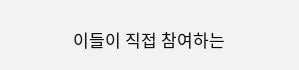이들이 직접 참여하는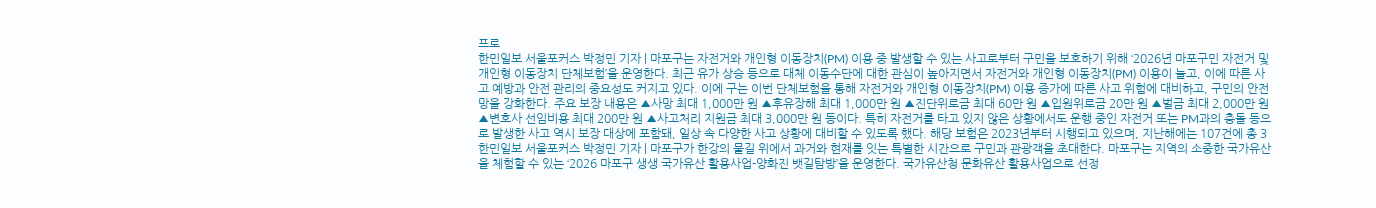프로
한민일보 서울포커스 박정민 기자 | 마포구는 자전거와 개인형 이동장치(PM) 이용 중 발생할 수 있는 사고로부터 구민을 보호하기 위해 ‘2026년 마포구민 자전거 및 개인형 이동장치 단체보험’을 운영한다. 최근 유가 상승 등으로 대체 이동수단에 대한 관심이 높아지면서 자전거와 개인형 이동장치(PM) 이용이 늘고, 이에 따른 사고 예방과 안전 관리의 중요성도 커지고 있다. 이에 구는 이번 단체보험을 통해 자전거와 개인형 이동장치(PM) 이용 증가에 따른 사고 위험에 대비하고, 구민의 안전망을 강화한다. 주요 보장 내용은 ▲사망 최대 1,000만 원 ▲후유장해 최대 1,000만 원 ▲진단위로금 최대 60만 원 ▲입원위로금 20만 원 ▲벌금 최대 2,000만 원 ▲변호사 선임비용 최대 200만 원 ▲사고처리 지원금 최대 3,000만 원 등이다. 특히 자전거를 타고 있지 않은 상황에서도 운행 중인 자전거 또는 PM과의 충돌 등으로 발생한 사고 역시 보장 대상에 포함돼, 일상 속 다양한 사고 상황에 대비할 수 있도록 했다. 해당 보험은 2023년부터 시행되고 있으며, 지난해에는 107건에 총 3
한민일보 서울포커스 박정민 기자 | 마포구가 한강의 물길 위에서 과거와 현재를 잇는 특별한 시간으로 구민과 관광객을 초대한다. 마포구는 지역의 소중한 국가유산을 체험할 수 있는 ‘2026 마포구 생생 국가유산 활용사업-양화진 뱃길탐방’을 운영한다. 국가유산청 문화유산 활용사업으로 선정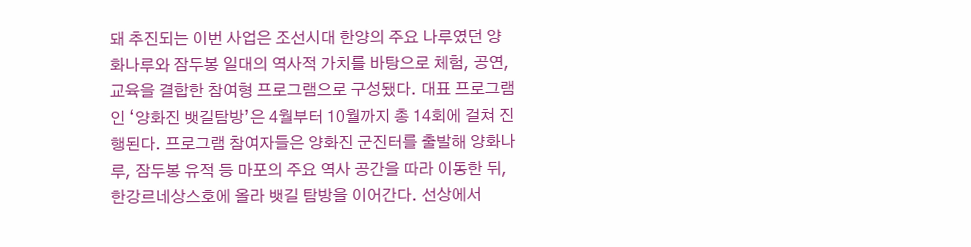돼 추진되는 이번 사업은 조선시대 한양의 주요 나루였던 양화나루와 잠두봉 일대의 역사적 가치를 바탕으로 체험, 공연, 교육을 결합한 참여형 프로그램으로 구성됐다. 대표 프로그램인 ‘양화진 뱃길탐방’은 4월부터 10월까지 총 14회에 걸쳐 진행된다. 프로그램 참여자들은 양화진 군진터를 출발해 양화나루, 잠두봉 유적 등 마포의 주요 역사 공간을 따라 이동한 뒤, 한강르네상스호에 올라 뱃길 탐방을 이어간다. 선상에서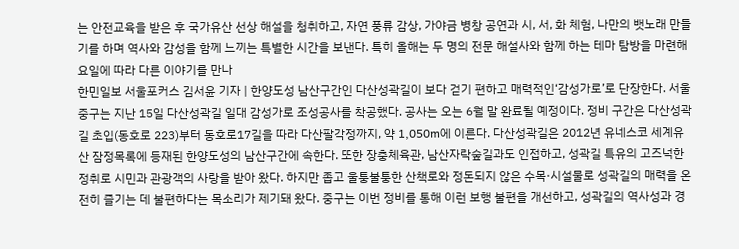는 안전교육을 받은 후 국가유산 선상 해설을 청취하고, 자연 풍류 감상, 가야금 병창 공연과 시, 서, 화 체험, 나만의 뱃노래 만들기를 하며 역사와 감성을 함께 느끼는 특별한 시간을 보낸다. 특히 올해는 두 명의 전문 해설사와 함께 하는 테마 탐방을 마련해 요일에 따라 다른 이야기를 만나
한민일보 서울포커스 김서윤 기자 | 한양도성 남산구간인 다산성곽길이 보다 걷기 편하고 매력적인‘감성가로’로 단장한다. 서울 중구는 지난 15일 다산성곽길 일대 감성가로 조성공사를 착공했다. 공사는 오는 6월 말 완료될 예정이다. 정비 구간은 다산성곽길 초입(동호로 223)부터 동호로17길을 따라 다산팔각정까지, 약 1,050m에 이른다. 다산성곽길은 2012년 유네스코 세계유산 잠정목록에 등재된 한양도성의 남산구간에 속한다. 또한 장충체육관, 남산자락숲길과도 인접하고, 성곽길 특유의 고즈넉한 정취로 시민과 관광객의 사랑을 받아 왔다. 하지만 좁고 울퉁불퉁한 산책로와 정돈되지 않은 수목·시설물로 성곽길의 매력을 온전히 즐기는 데 불편하다는 목소리가 제기돼 왔다. 중구는 이번 정비를 통해 이런 보행 불편을 개선하고, 성곽길의 역사성과 경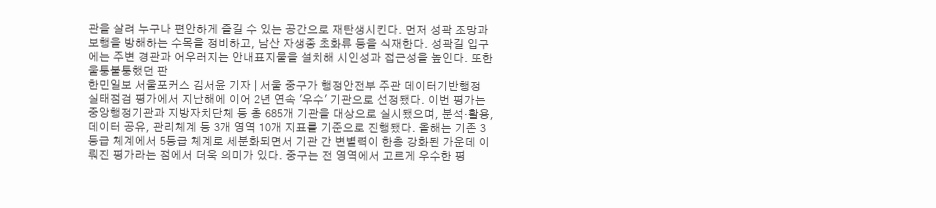관을 살려 누구나 편안하게 즐길 수 있는 공간으로 재탄생시킨다. 먼저 성곽 조망과 보행을 방해하는 수목을 정비하고, 남산 자생종 초화류 등을 식재한다. 성곽길 입구에는 주변 경관과 어우러지는 안내표지물을 설치해 시인성과 접근성을 높인다. 또한 울퉁불퉁했던 판
한민일보 서울포커스 김서윤 기자 | 서울 중구가 행정안전부 주관 데이터기반행정 실태점검 평가에서 지난해에 이어 2년 연속 '우수' 기관으로 선정됐다. 이번 평가는 중앙행정기관과 지방자치단체 등 총 685개 기관을 대상으로 실시됐으며, 분석·활용, 데이터 공유, 관리체계 등 3개 영역 10개 지표를 기준으로 진행됐다. 올해는 기존 3등급 체계에서 5등급 체계로 세분화되면서 기관 간 변별력이 한층 강화된 가운데 이뤄진 평가라는 점에서 더욱 의미가 있다. 중구는 전 영역에서 고르게 우수한 평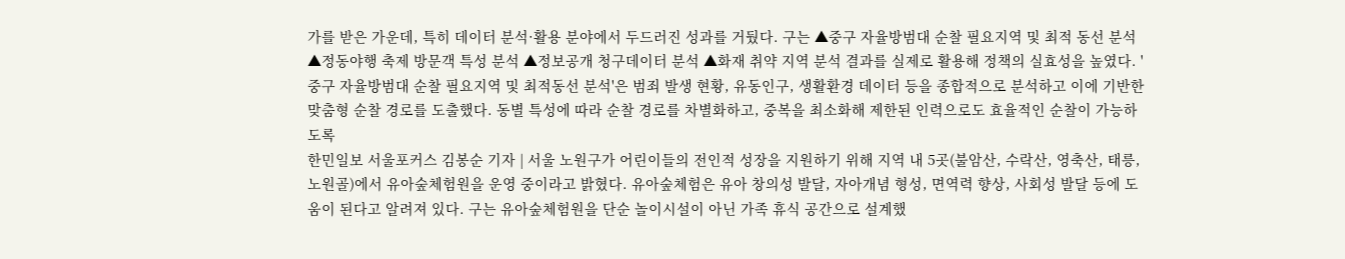가를 받은 가운데, 특히 데이터 분석·활용 분야에서 두드러진 성과를 거뒀다. 구는 ▲중구 자율방범대 순찰 필요지역 및 최적 동선 분석 ▲정동야행 축제 방문객 특성 분석 ▲정보공개 청구데이터 분석 ▲화재 취약 지역 분석 결과를 실제로 활용해 정책의 실효성을 높였다. '중구 자율방범대 순찰 필요지역 및 최적동선 분석'은 범죄 발생 현황, 유동인구, 생활환경 데이터 등을 종합적으로 분석하고 이에 기반한 맞춤형 순찰 경로를 도출했다. 동별 특성에 따라 순찰 경로를 차별화하고, 중복을 최소화해 제한된 인력으로도 효율적인 순찰이 가능하도록
한민일보 서울포커스 김봉순 기자 | 서울 노원구가 어린이들의 전인적 성장을 지원하기 위해 지역 내 5곳(불암산, 수락산, 영축산, 태릉, 노원골)에서 유아숲체험원을 운영 중이라고 밝혔다. 유아숲체험은 유아 창의성 발달, 자아개념 형성, 면역력 향상, 사회성 발달 등에 도움이 된다고 알려져 있다. 구는 유아숲체험원을 단순 놀이시설이 아닌 가족 휴식 공간으로 설계했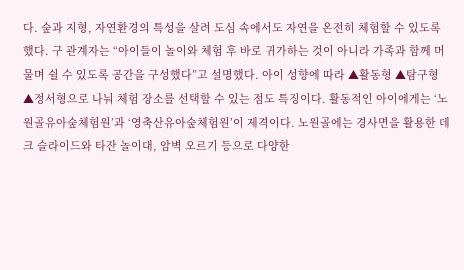다. 숲과 지형, 자연환경의 특성을 살려 도심 속에서도 자연을 온전히 체험할 수 있도록 했다. 구 관계자는 “아이들이 놀이와 체험 후 바로 귀가하는 것이 아니라 가족과 함께 머물며 쉴 수 있도록 공간을 구성했다”고 설명했다. 아이 성향에 따라 ▲활동형 ▲탐구형 ▲정서형으로 나눠 체험 장소를 선택할 수 있는 점도 특징이다. 활동적인 아이에게는 ‘노원골유아숲체험원’과 ‘영축산유아숲체험원’이 제격이다. 노원골에는 경사면을 활용한 데크 슬라이드와 타잔 놀이대, 암벽 오르기 등으로 다양한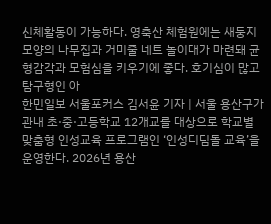신체활동이 가능하다. 영축산 체험원에는 새둥지 모양의 나무집과 거미줄 네트 놀이대가 마련돼 균형감각과 모험심을 키우기에 좋다. 호기심이 많고 탐구형인 아
한민일보 서울포커스 김서윤 기자 | 서울 용산구가 관내 초·중·고등학교 12개교를 대상으로 학교별 맞춤형 인성교육 프로그램인 ‘인성디딤돌 교육’을 운영한다. 2026년 용산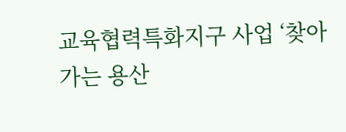교육협력특화지구 사업 ‘찾아가는 용산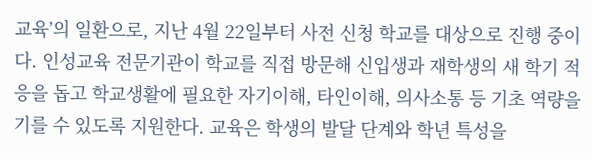교육’의 일환으로, 지난 4월 22일부터 사전 신청 학교를 대상으로 진행 중이다. 인성교육 전문기관이 학교를 직접 방문해 신입생과 재학생의 새 학기 적응을 돕고 학교생활에 필요한 자기이해, 타인이해, 의사소통 등 기초 역량을 기를 수 있도록 지원한다. 교육은 학생의 발달 단계와 학년 특성을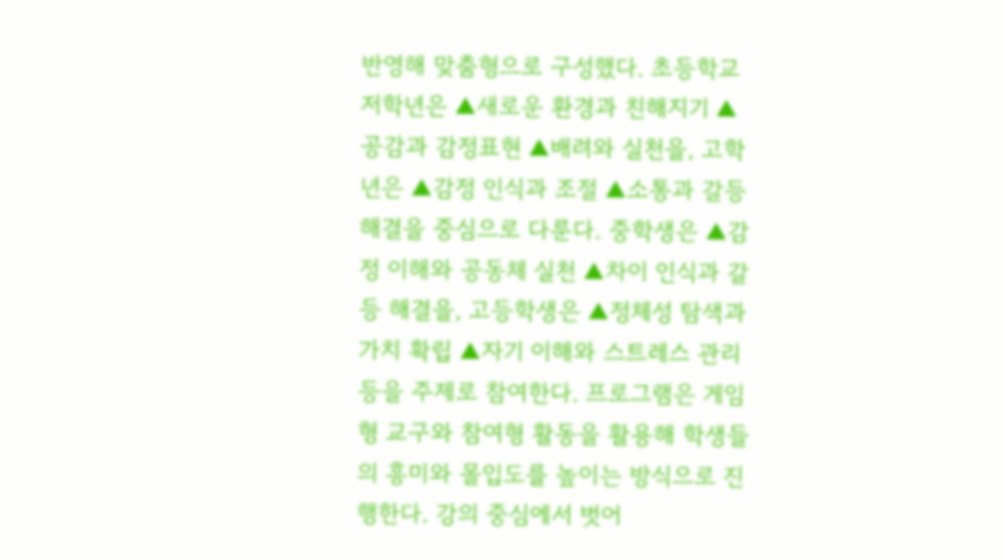반영해 맞춤형으로 구성했다. 초등학교 저학년은 ▲새로운 환경과 친해지기 ▲공감과 감정표현 ▲배려와 실천을, 고학년은 ▲감정 인식과 조절 ▲소통과 갈등 해결을 중심으로 다룬다. 중학생은 ▲감정 이해와 공동체 실천 ▲차이 인식과 갈등 해결을, 고등학생은 ▲정체성 탐색과 가치 확립 ▲자기 이해와 스트레스 관리 등을 주제로 참여한다. 프로그램은 게임형 교구와 참여형 활동을 활용해 학생들의 흥미와 몰입도를 높이는 방식으로 진행한다. 강의 중심에서 벗어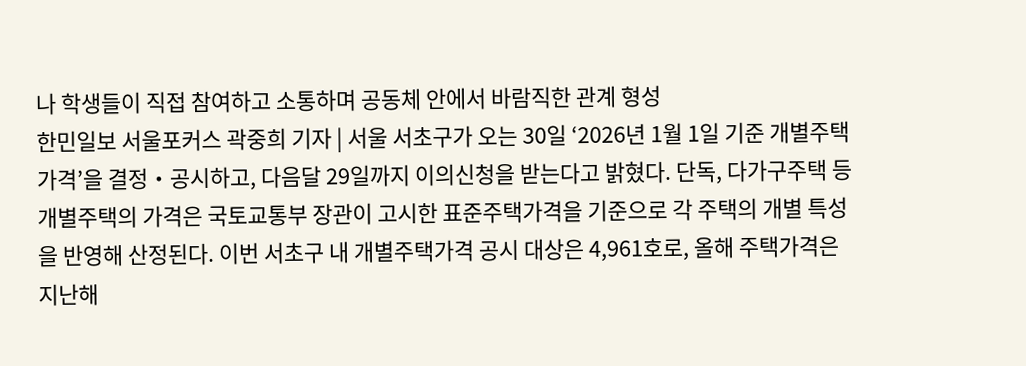나 학생들이 직접 참여하고 소통하며 공동체 안에서 바람직한 관계 형성
한민일보 서울포커스 곽중희 기자 | 서울 서초구가 오는 30일 ‘2026년 1월 1일 기준 개별주택가격’을 결정‧공시하고, 다음달 29일까지 이의신청을 받는다고 밝혔다. 단독, 다가구주택 등 개별주택의 가격은 국토교통부 장관이 고시한 표준주택가격을 기준으로 각 주택의 개별 특성을 반영해 산정된다. 이번 서초구 내 개별주택가격 공시 대상은 4,961호로, 올해 주택가격은 지난해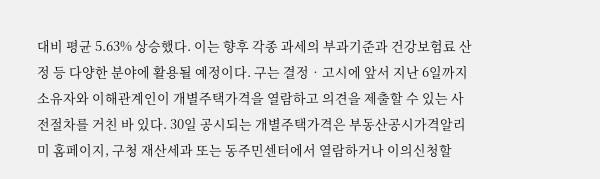대비 평균 5.63% 상승했다. 이는 향후 각종 과세의 부과기준과 건강보험료 산정 등 다양한 분야에 활용될 예정이다. 구는 결정‧고시에 앞서 지난 6일까지 소유자와 이해관계인이 개별주택가격을 열람하고 의견을 제출할 수 있는 사전절차를 거친 바 있다. 30일 공시되는 개별주택가격은 부동산공시가격알리미 홈페이지, 구청 재산세과 또는 동주민센터에서 열람하거나 이의신청할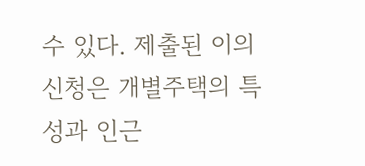수 있다. 제출된 이의신청은 개별주택의 특성과 인근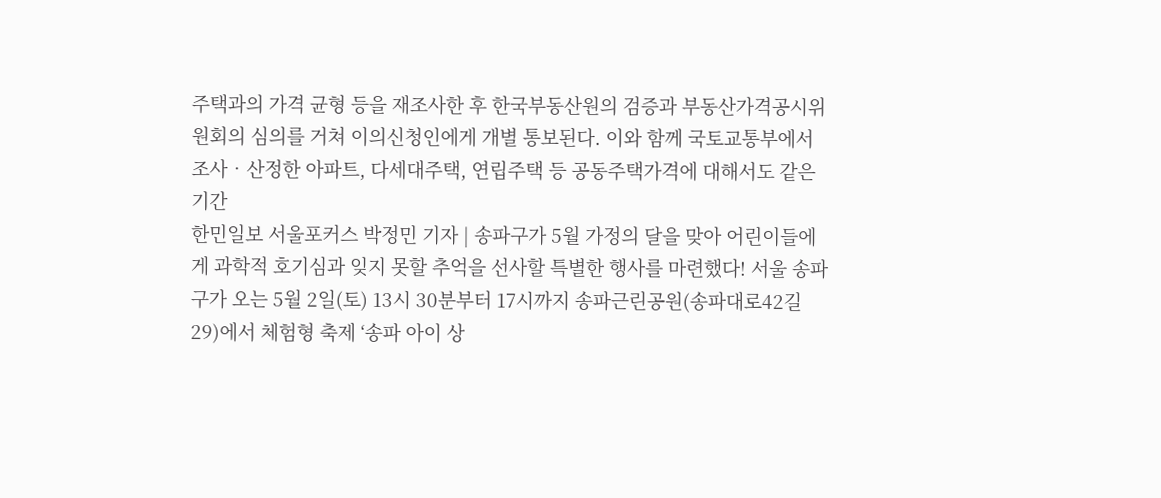주택과의 가격 균형 등을 재조사한 후 한국부동산원의 검증과 부동산가격공시위원회의 심의를 거쳐 이의신청인에게 개별 통보된다. 이와 함께 국토교통부에서 조사‧산정한 아파트, 다세대주택, 연립주택 등 공동주택가격에 대해서도 같은 기간
한민일보 서울포커스 박정민 기자 | 송파구가 5월 가정의 달을 맞아 어린이들에게 과학적 호기심과 잊지 못할 추억을 선사할 특별한 행사를 마련했다! 서울 송파구가 오는 5월 2일(토) 13시 30분부터 17시까지 송파근린공원(송파대로42길 29)에서 체험형 축제 ‘송파 아이 상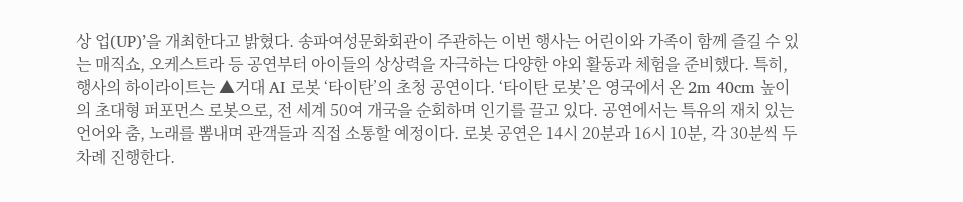상 업(UP)’을 개최한다고 밝혔다. 송파여성문화회관이 주관하는 이번 행사는 어린이와 가족이 함께 즐길 수 있는 매직쇼, 오케스트라 등 공연부터 아이들의 상상력을 자극하는 다양한 야외 활동과 체험을 준비했다. 특히, 행사의 하이라이트는 ▲거대 AI 로봇 ‘타이탄’의 초청 공연이다. ‘타이탄 로봇’은 영국에서 온 2m 40cm 높이의 초대형 퍼포먼스 로봇으로, 전 세계 50여 개국을 순회하며 인기를 끌고 있다. 공연에서는 특유의 재치 있는 언어와 춤, 노래를 뽐내며 관객들과 직접 소통할 예정이다. 로봇 공연은 14시 20분과 16시 10분, 각 30분씩 두 차례 진행한다.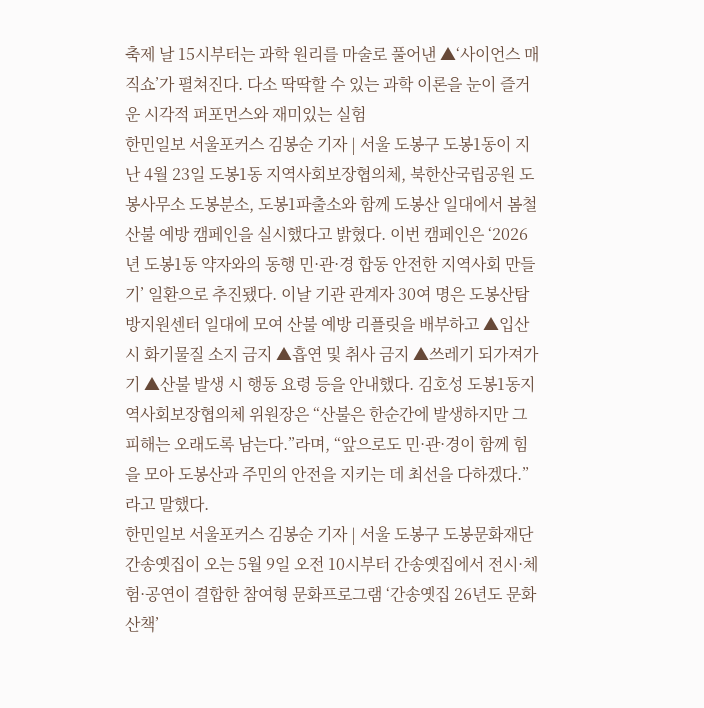축제 날 15시부터는 과학 원리를 마술로 풀어낸 ▲‘사이언스 매직쇼’가 펼쳐진다. 다소 딱딱할 수 있는 과학 이론을 눈이 즐거운 시각적 퍼포먼스와 재미있는 실험
한민일보 서울포커스 김봉순 기자 | 서울 도봉구 도봉1동이 지난 4월 23일 도봉1동 지역사회보장협의체, 북한산국립공원 도봉사무소 도봉분소, 도봉1파출소와 함께 도봉산 일대에서 봄철 산불 예방 캠페인을 실시했다고 밝혔다. 이번 캠페인은 ‘2026년 도봉1동 약자와의 동행 민·관·경 합동 안전한 지역사회 만들기’ 일환으로 추진됐다. 이날 기관 관계자 30여 명은 도봉산탐방지원센터 일대에 모여 산불 예방 리플릿을 배부하고 ▲입산 시 화기물질 소지 금지 ▲흡연 및 취사 금지 ▲쓰레기 되가져가기 ▲산불 발생 시 행동 요령 등을 안내했다. 김호성 도봉1동지역사회보장협의체 위원장은 “산불은 한순간에 발생하지만 그 피해는 오래도록 남는다.”라며, “앞으로도 민·관·경이 함께 힘을 모아 도봉산과 주민의 안전을 지키는 데 최선을 다하겠다.”라고 말했다.
한민일보 서울포커스 김봉순 기자 | 서울 도봉구 도봉문화재단 간송옛집이 오는 5월 9일 오전 10시부터 간송옛집에서 전시·체험·공연이 결합한 참여형 문화프로그램 ‘간송옛집 26년도 문화산책’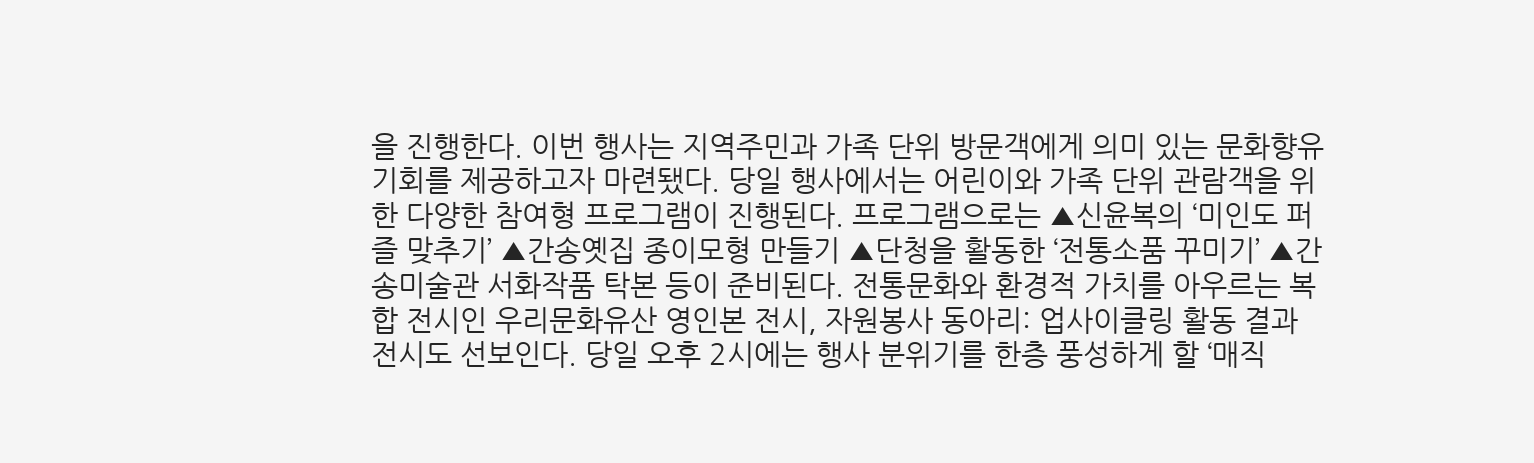을 진행한다. 이번 행사는 지역주민과 가족 단위 방문객에게 의미 있는 문화향유 기회를 제공하고자 마련됐다. 당일 행사에서는 어린이와 가족 단위 관람객을 위한 다양한 참여형 프로그램이 진행된다. 프로그램으로는 ▲신윤복의 ‘미인도 퍼즐 맞추기’ ▲간송옛집 종이모형 만들기 ▲단청을 활동한 ‘전통소품 꾸미기’ ▲간송미술관 서화작품 탁본 등이 준비된다. 전통문화와 환경적 가치를 아우르는 복합 전시인 우리문화유산 영인본 전시, 자원봉사 동아리: 업사이클링 활동 결과 전시도 선보인다. 당일 오후 2시에는 행사 분위기를 한층 풍성하게 할 ‘매직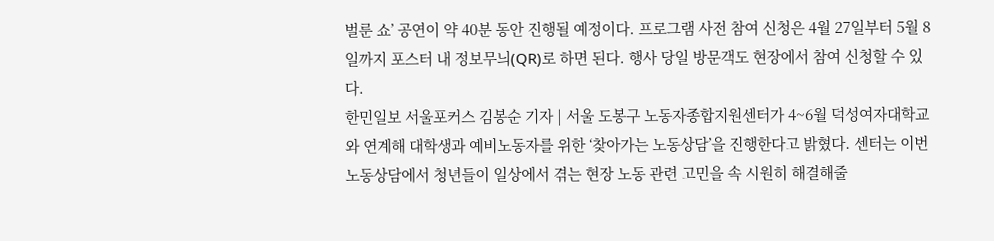벌룬 쇼’ 공연이 약 40분 동안 진행될 예정이다. 프로그램 사전 참여 신청은 4월 27일부터 5월 8일까지 포스터 내 정보무늬(QR)로 하면 된다. 행사 당일 방문객도 현장에서 참여 신청할 수 있다.
한민일보 서울포커스 김봉순 기자 | 서울 도봉구 노동자종합지원센터가 4~6월 덕성여자대학교와 연계해 대학생과 예비노동자를 위한 ‘찾아가는 노동상담’을 진행한다고 밝혔다. 센터는 이번 노동상담에서 청년들이 일상에서 겪는 현장 노동 관련 고민을 속 시원히 해결해줄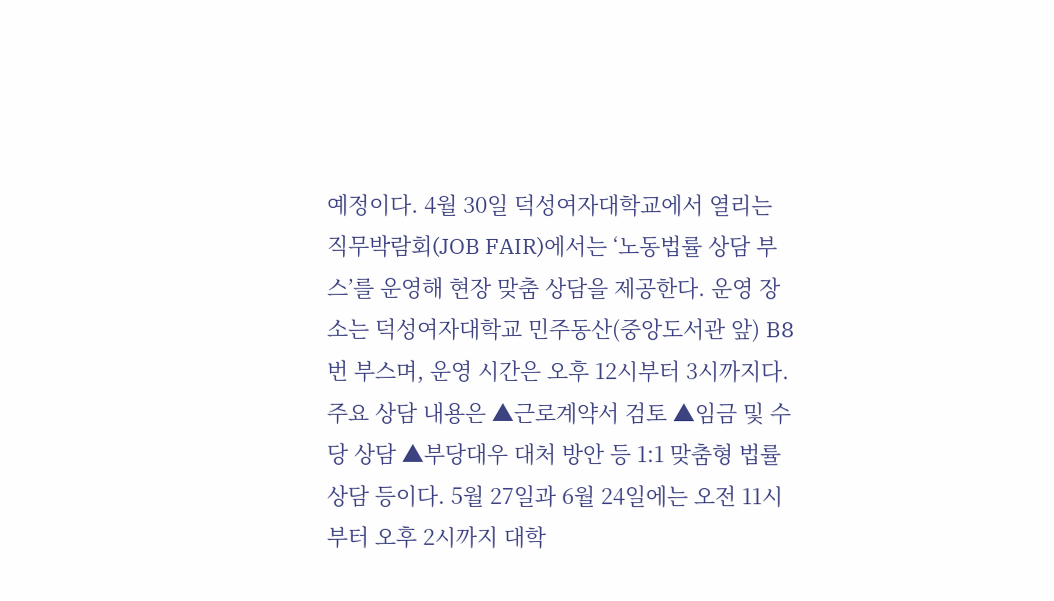예정이다. 4월 30일 덕성여자대학교에서 열리는 직무박람회(JOB FAIR)에서는 ‘노동법률 상담 부스’를 운영해 현장 맞춤 상담을 제공한다. 운영 장소는 덕성여자대학교 민주동산(중앙도서관 앞) B8번 부스며, 운영 시간은 오후 12시부터 3시까지다. 주요 상담 내용은 ▲근로계약서 검토 ▲임금 및 수당 상담 ▲부당대우 대처 방안 등 1:1 맞춤형 법률 상담 등이다. 5월 27일과 6월 24일에는 오전 11시부터 오후 2시까지 대학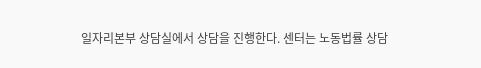일자리본부 상담실에서 상담을 진행한다. 센터는 노동법률 상담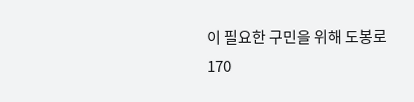이 필요한 구민을 위해 도봉로170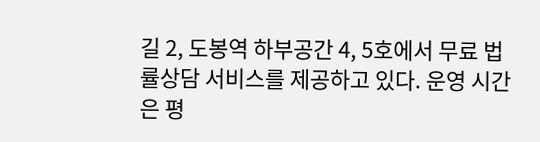길 2, 도봉역 하부공간 4, 5호에서 무료 법률상담 서비스를 제공하고 있다. 운영 시간은 평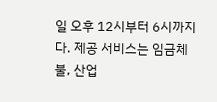일 오후 12시부터 6시까지다. 제공 서비스는 임금체불, 산업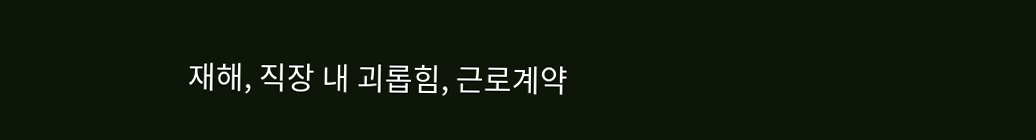재해, 직장 내 괴롭힘, 근로계약